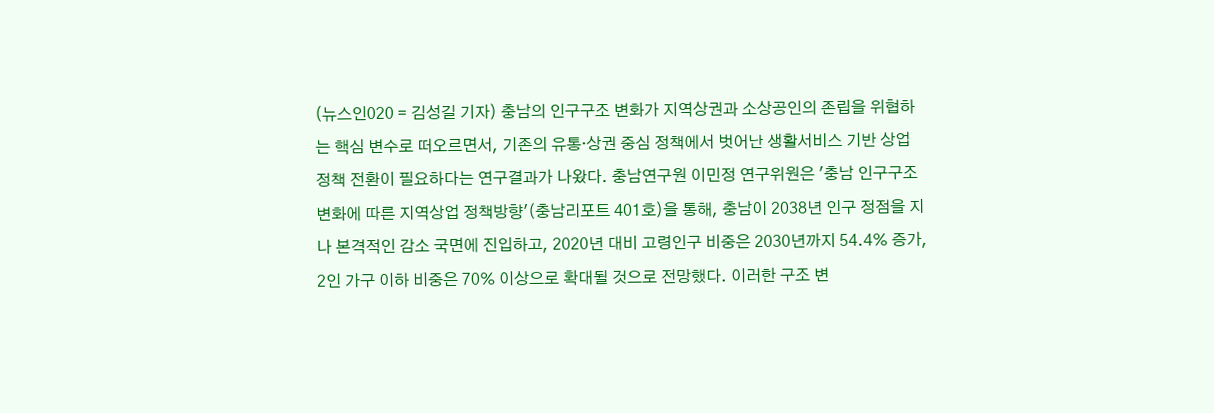(뉴스인020 = 김성길 기자) 충남의 인구구조 변화가 지역상권과 소상공인의 존립을 위협하는 핵심 변수로 떠오르면서, 기존의 유통·상권 중심 정책에서 벗어난 생활서비스 기반 상업 정책 전환이 필요하다는 연구결과가 나왔다. 충남연구원 이민정 연구위원은 '충남 인구구조 변화에 따른 지역상업 정책방향'(충남리포트 401호)을 통해, 충남이 2038년 인구 정점을 지나 본격적인 감소 국면에 진입하고, 2020년 대비 고령인구 비중은 2030년까지 54.4% 증가, 2인 가구 이하 비중은 70% 이상으로 확대될 것으로 전망했다. 이러한 구조 변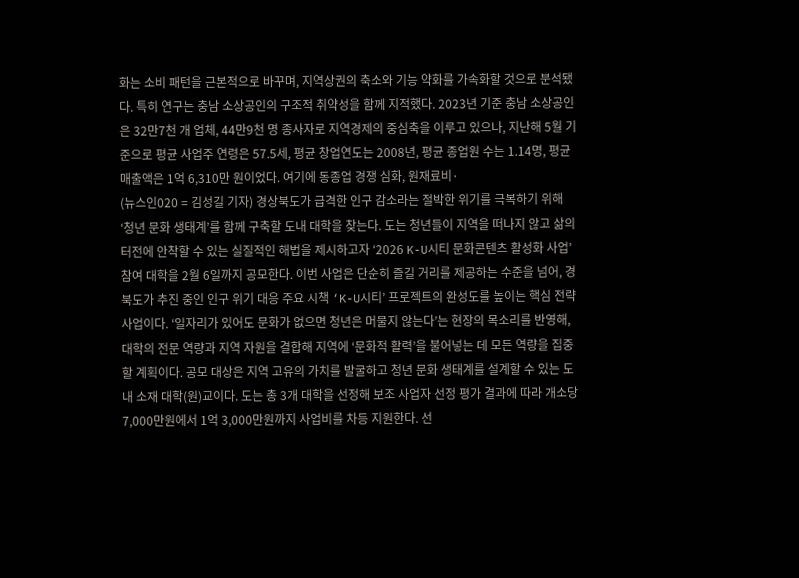화는 소비 패턴을 근본적으로 바꾸며, 지역상권의 축소와 기능 약화를 가속화할 것으로 분석됐다. 특히 연구는 충남 소상공인의 구조적 취약성을 함께 지적했다. 2023년 기준 충남 소상공인은 32만7천 개 업체, 44만9천 명 종사자로 지역경제의 중심축을 이루고 있으나, 지난해 5월 기준으로 평균 사업주 연령은 57.5세, 평균 창업연도는 2008년, 평균 종업원 수는 1.14명, 평균 매출액은 1억 6,310만 원이었다. 여기에 동종업 경쟁 심화, 원재료비·
(뉴스인020 = 김성길 기자) 경상북도가 급격한 인구 감소라는 절박한 위기를 극복하기 위해 ‘청년 문화 생태계’를 함께 구축할 도내 대학을 찾는다. 도는 청년들이 지역을 떠나지 않고 삶의 터전에 안착할 수 있는 실질적인 해법을 제시하고자 ‘2026 K-U시티 문화콘텐츠 활성화 사업’ 참여 대학을 2월 6일까지 공모한다. 이번 사업은 단순히 즐길 거리를 제공하는 수준을 넘어, 경북도가 추진 중인 인구 위기 대응 주요 시책 ‘K-U시티’ 프로젝트의 완성도를 높이는 핵심 전략 사업이다. ‘일자리가 있어도 문화가 없으면 청년은 머물지 않는다’는 현장의 목소리를 반영해, 대학의 전문 역량과 지역 자원을 결합해 지역에 ‘문화적 활력’을 불어넣는 데 모든 역량을 집중할 계획이다. 공모 대상은 지역 고유의 가치를 발굴하고 청년 문화 생태계를 설계할 수 있는 도내 소재 대학(원)교이다. 도는 총 3개 대학을 선정해 보조 사업자 선정 평가 결과에 따라 개소당 7,000만원에서 1억 3,000만원까지 사업비를 차등 지원한다. 선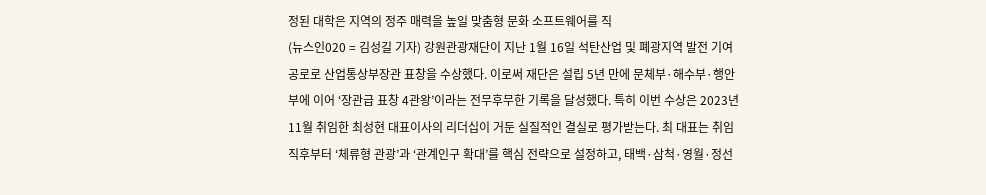정된 대학은 지역의 정주 매력을 높일 맞춤형 문화 소프트웨어를 직
(뉴스인020 = 김성길 기자) 강원관광재단이 지난 1월 16일 석탄산업 및 폐광지역 발전 기여 공로로 산업통상부장관 표창을 수상했다. 이로써 재단은 설립 5년 만에 문체부·해수부·행안부에 이어 ‘장관급 표창 4관왕’이라는 전무후무한 기록을 달성했다. 특히 이번 수상은 2023년 11월 취임한 최성현 대표이사의 리더십이 거둔 실질적인 결실로 평가받는다. 최 대표는 취임 직후부터 ‘체류형 관광’과 ‘관계인구 확대’를 핵심 전략으로 설정하고, 태백·삼척·영월·정선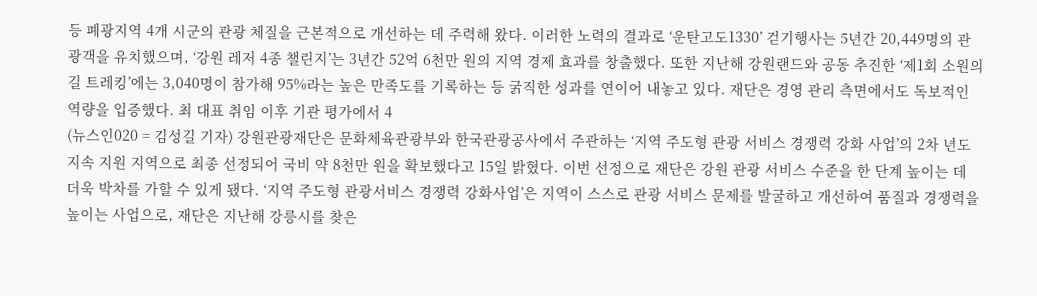등 폐광지역 4개 시군의 관광 체질을 근본적으로 개선하는 데 주력해 왔다. 이러한 노력의 결과로 ‘운탄고도1330’ 걷기행사는 5년간 20,449명의 관광객을 유치했으며, ‘강원 레저 4종 챌린지’는 3년간 52억 6천만 원의 지역 경제 효과를 창출했다. 또한 지난해 강원랜드와 공동 추진한 ‘제1회 소원의 길 트레킹’에는 3,040명이 참가해 95%라는 높은 만족도를 기록하는 등 굵직한 성과를 연이어 내놓고 있다. 재단은 경영 관리 측면에서도 독보적인 역량을 입증했다. 최 대표 취임 이후 기관 평가에서 4
(뉴스인020 = 김성길 기자) 강원관광재단은 문화체육관광부와 한국관광공사에서 주관하는 ‘지역 주도형 관광 서비스 경쟁력 강화 사업’의 2차 년도 지속 지원 지역으로 최종 선정되어 국비 약 8천만 원을 확보했다고 15일 밝혔다. 이번 선정으로 재단은 강원 관광 서비스 수준을 한 단계 높이는 데 더욱 박차를 가할 수 있게 됐다. ‘지역 주도형 관광서비스 경쟁력 강화사업’은 지역이 스스로 관광 서비스 문제를 발굴하고 개선하여 품질과 경쟁력을 높이는 사업으로, 재단은 지난해 강릉시를 찾은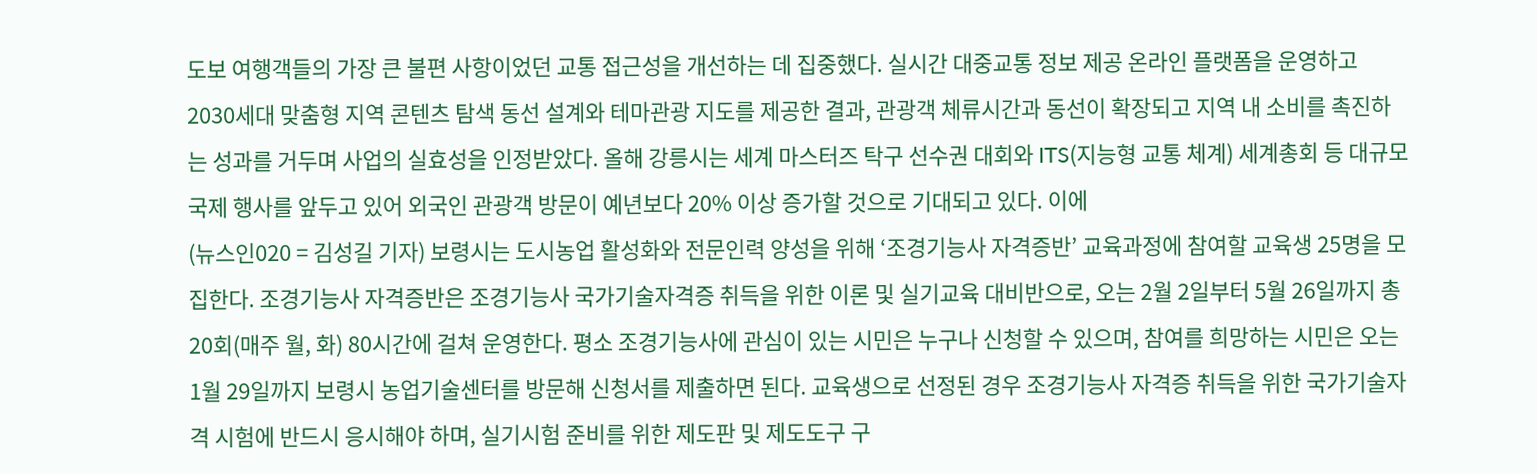도보 여행객들의 가장 큰 불편 사항이었던 교통 접근성을 개선하는 데 집중했다. 실시간 대중교통 정보 제공 온라인 플랫폼을 운영하고 2030세대 맞춤형 지역 콘텐츠 탐색 동선 설계와 테마관광 지도를 제공한 결과, 관광객 체류시간과 동선이 확장되고 지역 내 소비를 촉진하는 성과를 거두며 사업의 실효성을 인정받았다. 올해 강릉시는 세계 마스터즈 탁구 선수권 대회와 ITS(지능형 교통 체계) 세계총회 등 대규모 국제 행사를 앞두고 있어 외국인 관광객 방문이 예년보다 20% 이상 증가할 것으로 기대되고 있다. 이에
(뉴스인020 = 김성길 기자) 보령시는 도시농업 활성화와 전문인력 양성을 위해 ‘조경기능사 자격증반’ 교육과정에 참여할 교육생 25명을 모집한다. 조경기능사 자격증반은 조경기능사 국가기술자격증 취득을 위한 이론 및 실기교육 대비반으로, 오는 2월 2일부터 5월 26일까지 총 20회(매주 월, 화) 80시간에 걸쳐 운영한다. 평소 조경기능사에 관심이 있는 시민은 누구나 신청할 수 있으며, 참여를 희망하는 시민은 오는 1월 29일까지 보령시 농업기술센터를 방문해 신청서를 제출하면 된다. 교육생으로 선정된 경우 조경기능사 자격증 취득을 위한 국가기술자격 시험에 반드시 응시해야 하며, 실기시험 준비를 위한 제도판 및 제도도구 구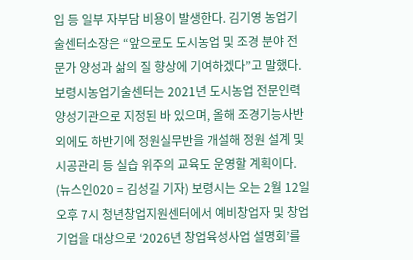입 등 일부 자부담 비용이 발생한다. 김기영 농업기술센터소장은 “앞으로도 도시농업 및 조경 분야 전문가 양성과 삶의 질 향상에 기여하겠다”고 말했다. 보령시농업기술센터는 2021년 도시농업 전문인력 양성기관으로 지정된 바 있으며, 올해 조경기능사반 외에도 하반기에 정원실무반을 개설해 정원 설계 및 시공관리 등 실습 위주의 교육도 운영할 계획이다.
(뉴스인020 = 김성길 기자) 보령시는 오는 2월 12일 오후 7시 청년창업지원센터에서 예비창업자 및 창업기업을 대상으로 ‘2026년 창업육성사업 설명회’를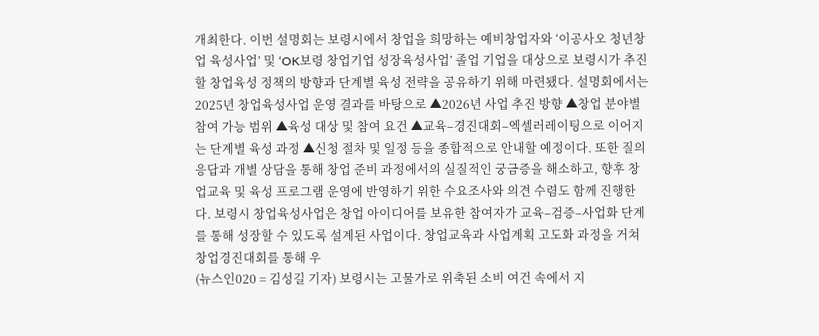개최한다. 이번 설명회는 보령시에서 창업을 희망하는 예비창업자와 ‘이공사오 청년창업 육성사업’ 및 ‘OK보령 창업기업 성장육성사업’ 졸업 기업을 대상으로 보령시가 추진할 창업육성 정책의 방향과 단계별 육성 전략을 공유하기 위해 마련됐다. 설명회에서는 2025년 창업육성사업 운영 결과를 바탕으로 ▲2026년 사업 추진 방향 ▲창업 분야별 참여 가능 범위 ▲육성 대상 및 참여 요건 ▲교육–경진대회–엑셀러레이팅으로 이어지는 단계별 육성 과정 ▲신청 절차 및 일정 등을 종합적으로 안내할 예정이다. 또한 질의응답과 개별 상담을 통해 창업 준비 과정에서의 실질적인 궁금증을 해소하고, 향후 창업교육 및 육성 프로그램 운영에 반영하기 위한 수요조사와 의견 수렴도 함께 진행한다. 보령시 창업육성사업은 창업 아이디어를 보유한 참여자가 교육–검증–사업화 단계를 통해 성장할 수 있도록 설계된 사업이다. 창업교육과 사업계획 고도화 과정을 거쳐 창업경진대회를 통해 우
(뉴스인020 = 김성길 기자) 보령시는 고물가로 위축된 소비 여건 속에서 지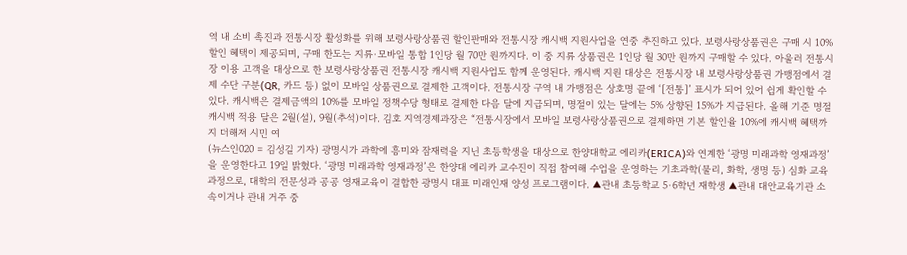역 내 소비 촉진과 전통시장 활성화를 위해 보령사랑상품권 할인판매와 전통시장 캐시백 지원사업을 연중 추진하고 있다. 보령사랑상품권은 구매 시 10% 할인 혜택이 제공되며, 구매 한도는 지류·모바일 통합 1인당 월 70만 원까지다. 이 중 지류 상품권은 1인당 월 30만 원까지 구매할 수 있다. 아울러 전통시장 이용 고객을 대상으로 한 보령사랑상품권 전통시장 캐시백 지원사업도 함께 운영된다. 캐시백 지원 대상은 전통시장 내 보령사랑상품권 가맹점에서 결제 수단 구분(QR, 카드 등) 없이 모바일 상품권으로 결제한 고객이다. 전통시장 구역 내 가맹점은 상호명 끝에 ‘[전통]’ 표시가 되어 있어 쉽게 확인할 수 있다. 캐시백은 결제금액의 10%를 모바일 정책수당 형태로 결제한 다음 달에 지급되며, 명절이 있는 달에는 5% 상향된 15%가 지급된다. 올해 기준 명절 캐시백 적용 달은 2월(설), 9월(추석)이다. 김호 지역경제과장은 “전통시장에서 모바일 보령사랑상품권으로 결제하면 기본 할인율 10%에 캐시백 혜택까지 더해져 시민 여
(뉴스인020 = 김성길 기자) 광명시가 과학에 흥미와 잠재력을 지닌 초등학생을 대상으로 한양대학교 에리카(ERICA)와 연계한 ‘광명 미래과학 영재과정’을 운영한다고 19일 밝혔다. ‘광명 미래과학 영재과정’은 한양대 에리카 교수진이 직접 참여해 수업을 운영하는 기초과학(물리, 화학, 생명 등) 심화 교육과정으로, 대학의 전문성과 공공 영재교육이 결합한 광명시 대표 미래인재 양성 프로그램이다. ▲관내 초등학교 5·6학년 재학생 ▲관내 대안교육기관 소속이거나 관내 거주 중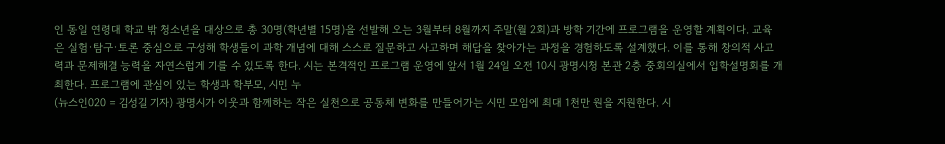인 동일 연령대 학교 밖 청소년을 대상으로 총 30명(학년별 15명)을 선발해 오는 3월부터 8월까지 주말(월 2회)과 방학 기간에 프로그램을 운영할 계획이다. 교육은 실험·탐구·토론 중심으로 구성해 학생들이 과학 개념에 대해 스스로 질문하고 사고하며 해답을 찾아가는 과정을 경험하도록 설계했다. 이를 통해 창의적 사고력과 문제해결 능력을 자연스럽게 기를 수 있도록 한다. 시는 본격적인 프로그램 운영에 앞서 1월 24일 오전 10시 광명시청 본관 2층 중회의실에서 입학설명회를 개최한다. 프로그램에 관심이 있는 학생과 학부모, 시민 누
(뉴스인020 = 김성길 기자) 광명시가 이웃과 함께하는 작은 실천으로 공동체 변화를 만들어가는 시민 모임에 최대 1천만 원을 지원한다. 시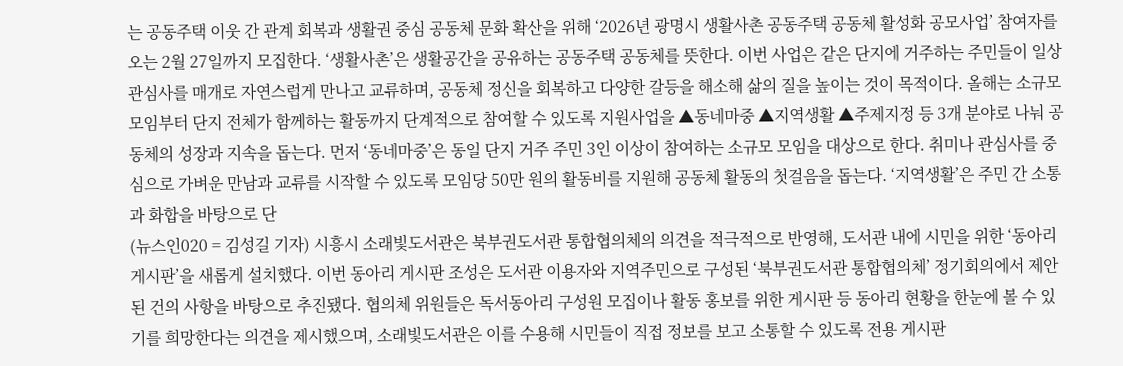는 공동주택 이웃 간 관계 회복과 생활권 중심 공동체 문화 확산을 위해 ‘2026년 광명시 생활사촌 공동주택 공동체 활성화 공모사업’ 참여자를 오는 2월 27일까지 모집한다. ‘생활사촌’은 생활공간을 공유하는 공동주택 공동체를 뜻한다. 이번 사업은 같은 단지에 거주하는 주민들이 일상 관심사를 매개로 자연스럽게 만나고 교류하며, 공동체 정신을 회복하고 다양한 갈등을 해소해 삶의 질을 높이는 것이 목적이다. 올해는 소규모 모임부터 단지 전체가 함께하는 활동까지 단계적으로 참여할 수 있도록 지원사업을 ▲동네마중 ▲지역생활 ▲주제지정 등 3개 분야로 나눠 공동체의 성장과 지속을 돕는다. 먼저 ‘동네마중’은 동일 단지 거주 주민 3인 이상이 참여하는 소규모 모임을 대상으로 한다. 취미나 관심사를 중심으로 가벼운 만남과 교류를 시작할 수 있도록 모임당 50만 원의 활동비를 지원해 공동체 활동의 첫걸음을 돕는다. ‘지역생활’은 주민 간 소통과 화합을 바탕으로 단
(뉴스인020 = 김성길 기자) 시흥시 소래빛도서관은 북부권도서관 통합협의체의 의견을 적극적으로 반영해, 도서관 내에 시민을 위한 ‘동아리 게시판’을 새롭게 설치했다. 이번 동아리 게시판 조성은 도서관 이용자와 지역주민으로 구성된 ‘북부권도서관 통합협의체’ 정기회의에서 제안된 건의 사항을 바탕으로 추진됐다. 협의체 위원들은 독서동아리 구성원 모집이나 활동 홍보를 위한 게시판 등 동아리 현황을 한눈에 볼 수 있기를 희망한다는 의견을 제시했으며, 소래빛도서관은 이를 수용해 시민들이 직접 정보를 보고 소통할 수 있도록 전용 게시판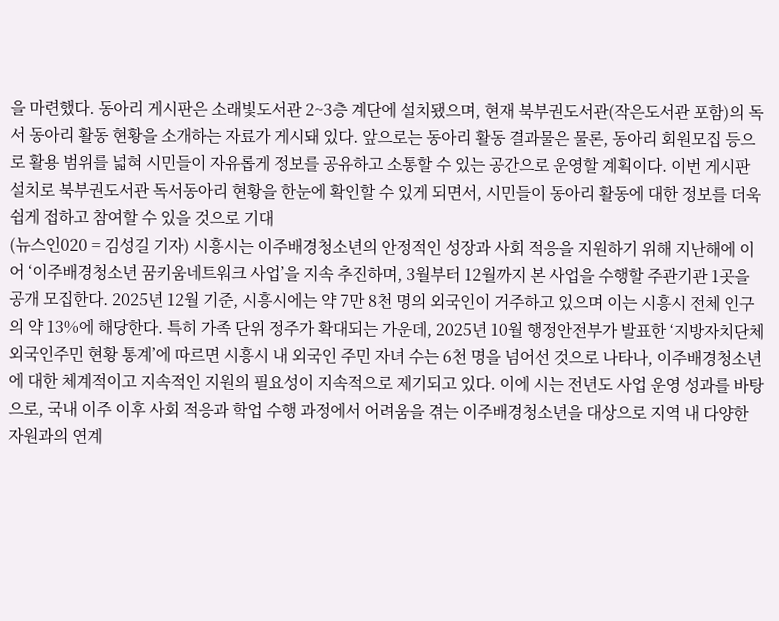을 마련했다. 동아리 게시판은 소래빛도서관 2~3층 계단에 설치됐으며, 현재 북부권도서관(작은도서관 포함)의 독서 동아리 활동 현황을 소개하는 자료가 게시돼 있다. 앞으로는 동아리 활동 결과물은 물론, 동아리 회원모집 등으로 활용 범위를 넓혀 시민들이 자유롭게 정보를 공유하고 소통할 수 있는 공간으로 운영할 계획이다. 이번 게시판 설치로 북부권도서관 독서동아리 현황을 한눈에 확인할 수 있게 되면서, 시민들이 동아리 활동에 대한 정보를 더욱 쉽게 접하고 참여할 수 있을 것으로 기대
(뉴스인020 = 김성길 기자) 시흥시는 이주배경청소년의 안정적인 성장과 사회 적응을 지원하기 위해 지난해에 이어 ‘이주배경청소년 꿈키움네트워크 사업’을 지속 추진하며, 3월부터 12월까지 본 사업을 수행할 주관기관 1곳을 공개 모집한다. 2025년 12월 기준, 시흥시에는 약 7만 8천 명의 외국인이 거주하고 있으며 이는 시흥시 전체 인구의 약 13%에 해당한다. 특히 가족 단위 정주가 확대되는 가운데, 2025년 10월 행정안전부가 발표한 ‘지방자치단체 외국인주민 현황 통계’에 따르면 시흥시 내 외국인 주민 자녀 수는 6천 명을 넘어선 것으로 나타나, 이주배경청소년에 대한 체계적이고 지속적인 지원의 필요성이 지속적으로 제기되고 있다. 이에 시는 전년도 사업 운영 성과를 바탕으로, 국내 이주 이후 사회 적응과 학업 수행 과정에서 어려움을 겪는 이주배경청소년을 대상으로 지역 내 다양한 자원과의 연계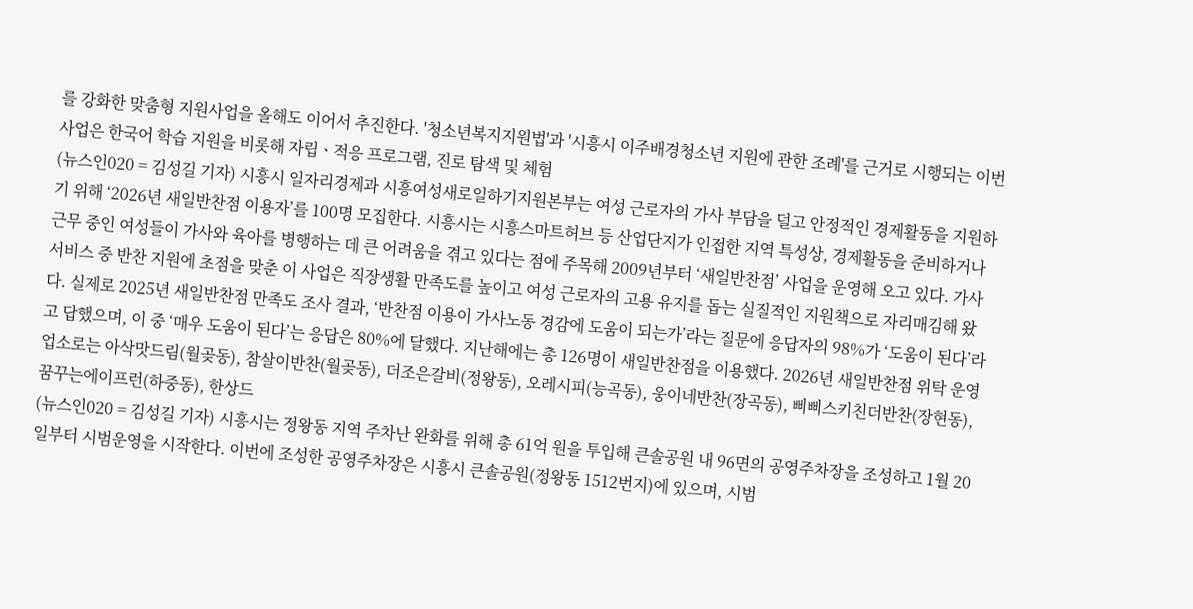를 강화한 맞춤형 지원사업을 올해도 이어서 추진한다. '청소년복지지원법'과 '시흥시 이주배경청소년 지원에 관한 조례'를 근거로 시행되는 이번 사업은 한국어 학습 지원을 비롯해 자립ㆍ적응 프로그램, 진로 탐색 및 체험
(뉴스인020 = 김성길 기자) 시흥시 일자리경제과 시흥여성새로일하기지원본부는 여성 근로자의 가사 부담을 덜고 안정적인 경제활동을 지원하기 위해 ‘2026년 새일반찬점 이용자’를 100명 모집한다. 시흥시는 시흥스마트허브 등 산업단지가 인접한 지역 특성상, 경제활동을 준비하거나 근무 중인 여성들이 가사와 육아를 병행하는 데 큰 어려움을 겪고 있다는 점에 주목해 2009년부터 ‘새일반찬점’ 사업을 운영해 오고 있다. 가사서비스 중 반찬 지원에 초점을 맞춘 이 사업은 직장생활 만족도를 높이고 여성 근로자의 고용 유지를 돕는 실질적인 지원책으로 자리매김해 왔다. 실제로 2025년 새일반찬점 만족도 조사 결과, ‘반찬점 이용이 가사노동 경감에 도움이 되는가’라는 질문에 응답자의 98%가 ‘도움이 된다’라고 답했으며, 이 중 ‘매우 도움이 된다’는 응답은 80%에 달했다. 지난해에는 총 126명이 새일반찬점을 이용했다. 2026년 새일반찬점 위탁 운영업소로는 아삭맛드림(월곶동), 참살이반찬(월곶동), 더조은갈비(정왕동), 오레시피(능곡동), 웅이네반찬(장곡동), 삐삐스키친더반찬(장현동), 꿈꾸는에이프런(하중동), 한상드
(뉴스인020 = 김성길 기자) 시흥시는 정왕동 지역 주차난 완화를 위해 총 61억 원을 투입해 큰솔공원 내 96면의 공영주차장을 조성하고 1월 20일부터 시범운영을 시작한다. 이번에 조성한 공영주차장은 시흥시 큰솔공원(정왕동 1512번지)에 있으며, 시범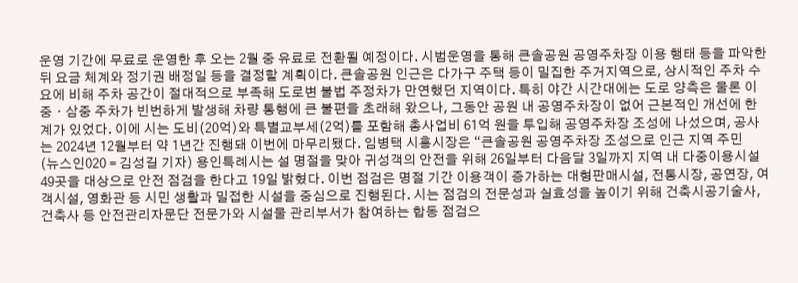운영 기간에 무료로 운영한 후 오는 2월 중 유료로 전환될 예정이다. 시범운영을 통해 큰솔공원 공영주차장 이용 행태 등을 파악한 뒤 요금 체계와 정기권 배정일 등을 결정할 계획이다. 큰솔공원 인근은 다가구 주택 등이 밀집한 주거지역으로, 상시적인 주차 수요에 비해 주차 공간이 절대적으로 부족해 도로변 불법 주정차가 만연했던 지역이다. 특히 야간 시간대에는 도로 양측은 물론 이중ㆍ삼중 주차가 빈번하게 발생해 차량 통행에 큰 불편을 초래해 왔으나, 그동안 공원 내 공영주차장이 없어 근본적인 개선에 한계가 있었다. 이에 시는 도비(20억)와 특별교부세(2억)를 포함해 총사업비 61억 원을 투입해 공영주차장 조성에 나섰으며, 공사는 2024년 12월부터 약 1년간 진행돼 이번에 마무리됐다. 임병택 시흥시장은 “큰솔공원 공영주차장 조성으로 인근 지역 주민
(뉴스인020 = 김성길 기자) 용인특례시는 설 명절을 맞아 귀성객의 안전을 위해 26일부터 다음달 3일까지 지역 내 다중이용시설 49곳을 대상으로 안전 점검을 한다고 19일 밝혔다. 이번 점검은 명절 기간 이용객이 증가하는 대형판매시설, 전통시장, 공연장, 여객시설, 영화관 등 시민 생활과 밀접한 시설을 중심으로 진행된다. 시는 점검의 전문성과 실효성을 높이기 위해 건축시공기술사, 건축사 등 안전관리자문단 전문가와 시설물 관리부서가 참여하는 합동 점검으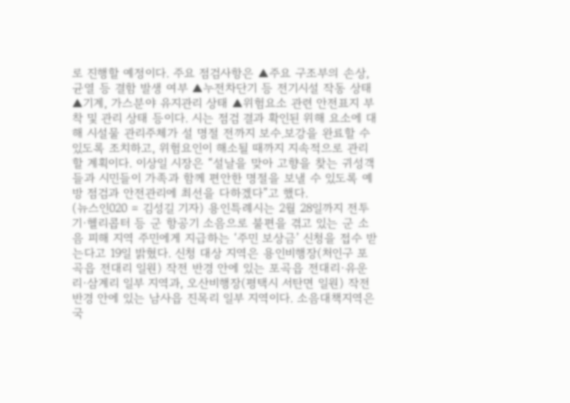로 진행할 예정이다. 주요 점검사항은 ▲주요 구조부의 손상, 균열 등 결함 발생 여부 ▲누전차단기 등 전기시설 작동 상태 ▲기계, 가스분야 유지관리 상태 ▲위험요소 관련 안전표지 부착 및 관리 상태 등이다. 시는 점검 결과 확인된 위해 요소에 대해 시설물 관리주체가 설 명절 전까지 보수․보강을 완료할 수 있도록 조치하고, 위험요인이 해소될 때까지 지속적으로 관리할 계획이다. 이상일 시장은 “설날을 맞아 고향을 찾는 귀성객들과 시민들이 가족과 함께 편안한 명절을 보낼 수 있도록 예방 점검과 안전관리에 최선을 다하겠다”고 했다.
(뉴스인020 = 김성길 기자) 용인특례시는 2월 28일까지 전투기·헬리콥터 등 군 항공기 소음으로 불편을 겪고 있는 군 소음 피해 지역 주민에게 지급하는 ‘주민 보상금’ 신청을 접수 받는다고 19일 밝혔다. 신청 대상 지역은 용인비행장(처인구 포곡읍 전대리 일원) 작전 반경 안에 있는 포곡읍 전대리·유운리·삼계리 일부 지역과, 오산비행장(평택시 서탄면 일원) 작전 반경 안에 있는 남사읍 진목리 일부 지역이다. 소음대책지역은 국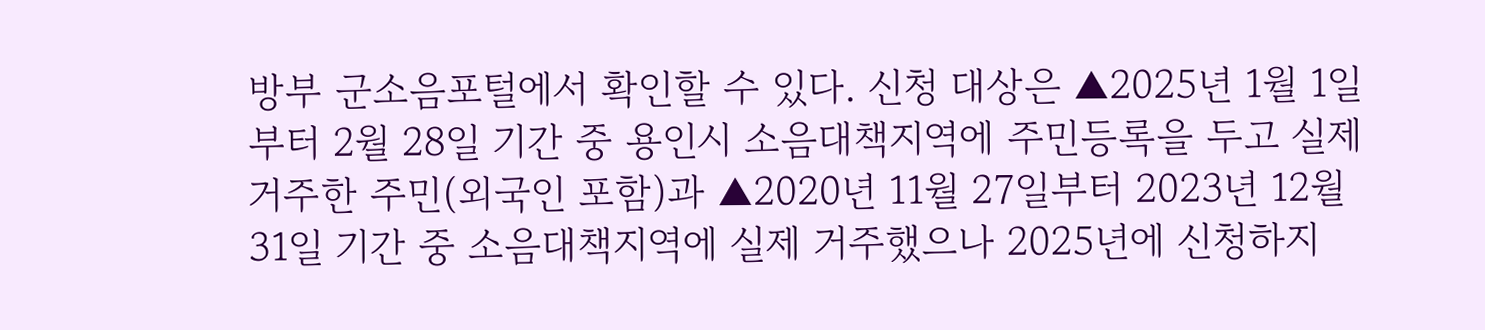방부 군소음포털에서 확인할 수 있다. 신청 대상은 ▲2025년 1월 1일부터 2월 28일 기간 중 용인시 소음대책지역에 주민등록을 두고 실제 거주한 주민(외국인 포함)과 ▲2020년 11월 27일부터 2023년 12월 31일 기간 중 소음대책지역에 실제 거주했으나 2025년에 신청하지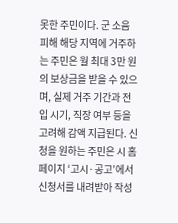못한 주민이다. 군 소음 피해 해당 지역에 거주하는 주민은 월 최대 3만 원의 보상금을 받을 수 있으며, 실제 거주 기간과 전입 시기, 직장 여부 등을 고려해 감액 지급된다. 신청을 원하는 주민은 시 홈페이지 ‘고시·공고’에서 신청서를 내려받아 작성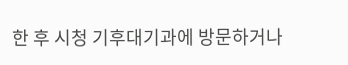한 후 시청 기후대기과에 방문하거나